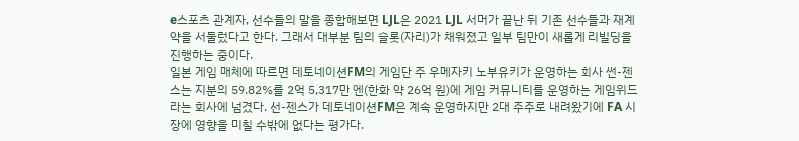e스포츠 관계자, 선수들의 말을 종합해보면 LJL은 2021 LJL 서머가 끝난 뒤 기존 선수들과 재계약을 서둘렀다고 한다. 그래서 대부분 팀의 슬롯(자리)가 채워졌고 일부 팀만이 새롭게 리빌딩을 진행하는 중이다.
일본 게임 매체에 따르면 데토네이션FM의 게임단 주 우메자키 노부유키가 운영하는 회사 썬-젠스는 지분의 59.82%를 2억 5,317만 엔(한화 약 26억 원)에 게임 커뮤니티를 운영하는 게임위드라는 회사에 넘겼다. 선-젠스가 데토네이션FM은 계속 운영하지만 2대 주주로 내려왔기에 FA 시장에 영향을 미칠 수밖에 없다는 평가다.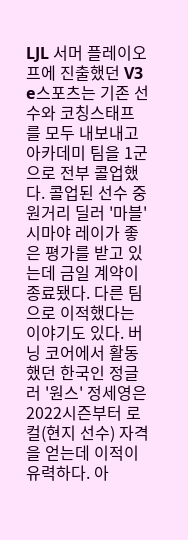LJL 서머 플레이오프에 진출했던 V3 e스포츠는 기존 선수와 코칭스태프를 모두 내보내고 아카데미 팀을 1군으로 전부 콜업했다. 콜업된 선수 중 원거리 딜러 '마블' 시마야 레이가 좋은 평가를 받고 있는데 금일 계약이 종료됐다. 다른 팀으로 이적했다는 이야기도 있다. 버닝 코어에서 활동했던 한국인 정글러 '원스' 정세영은 2022시즌부터 로컬(현지 선수) 자격을 얻는데 이적이 유력하다. 아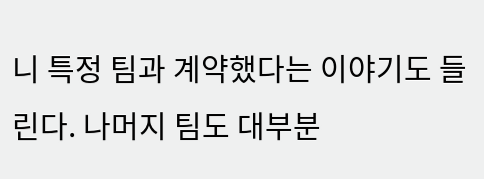니 특정 팀과 계약했다는 이야기도 들린다. 나머지 팀도 대부분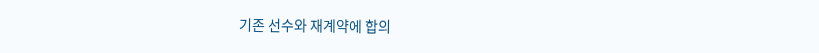기존 선수와 재계약에 합의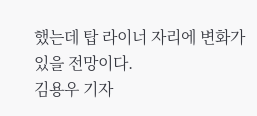했는데 탑 라이너 자리에 변화가 있을 전망이다.
김용우 기자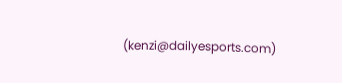(kenzi@dailyesports.com)